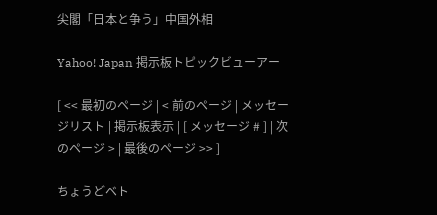尖閣「日本と争う」中国外相

Yahoo! Japan 掲示板トピックビューアー

[ << 最初のページ | < 前のページ | メッセージリスト | 掲示板表示 | [ メッセージ # ] | 次のページ > | 最後のページ >> ]

ちょうどベト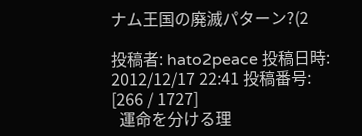ナム王国の廃滅パターン?(2

投稿者: hato2peace 投稿日時: 2012/12/17 22:41 投稿番号: [266 / 1727]
  運命を分ける理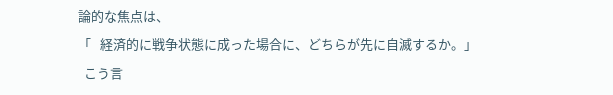論的な焦点は、
「   経済的に戦争状態に成った場合に、どちらが先に自滅するか。」
  こう言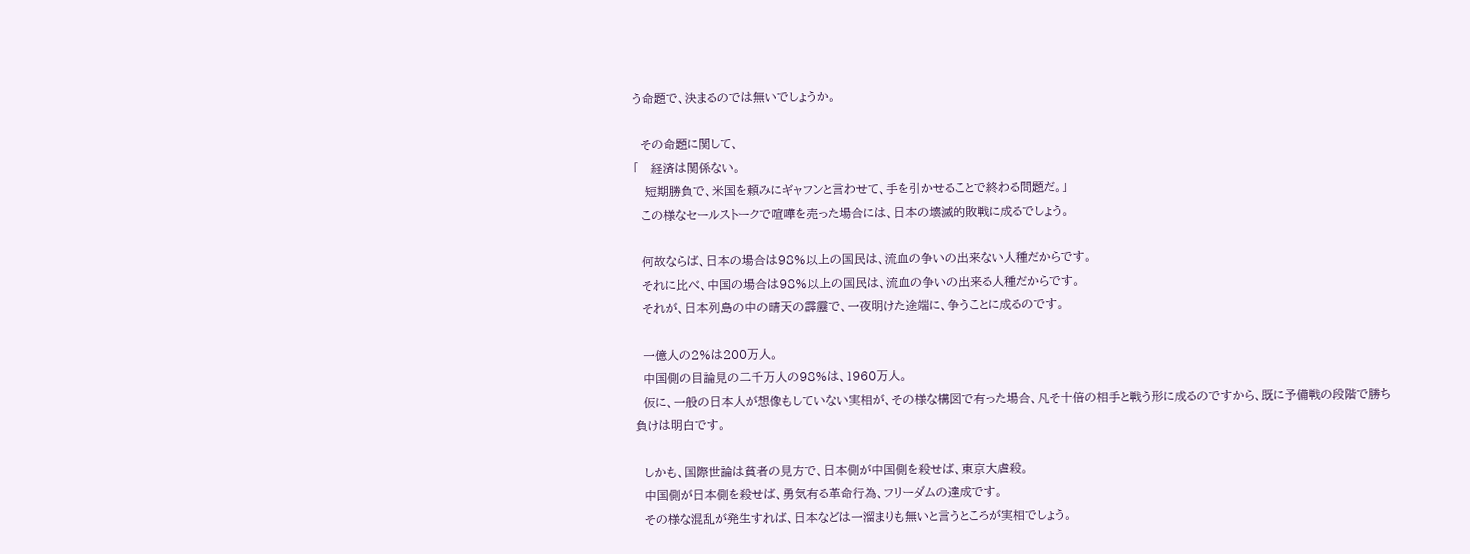う命題で、決まるのでは無いでしょうか。

  その命題に関して、
「   経済は関係ない。
   短期勝負で、米国を頼みにギャフンと言わせて、手を引かせることで終わる問題だ。」
  この様なセールストークで喧嘩を売った場合には、日本の壊滅的敗戦に成るでしょう。

  何故ならば、日本の場合は98%以上の国民は、流血の争いの出来ない人種だからです。
  それに比べ、中国の場合は98%以上の国民は、流血の争いの出来る人種だからです。
  それが、日本列島の中の晴天の霹靂で、一夜明けた途端に、争うことに成るのです。

  一億人の2%は200万人。
  中国側の目論見の二千万人の98%は、1960万人。
  仮に、一般の日本人が想像もしていない実相が、その様な構図で有った場合、凡そ十倍の相手と戦う形に成るのですから、既に予備戦の段階で勝ち負けは明白です。

  しかも、国際世論は貧者の見方で、日本側が中国側を殺せば、東京大虐殺。
  中国側が日本側を殺せば、勇気有る革命行為、フリーダムの達成です。
  その様な混乱が発生すれば、日本などは一溜まりも無いと言うところが実相でしょう。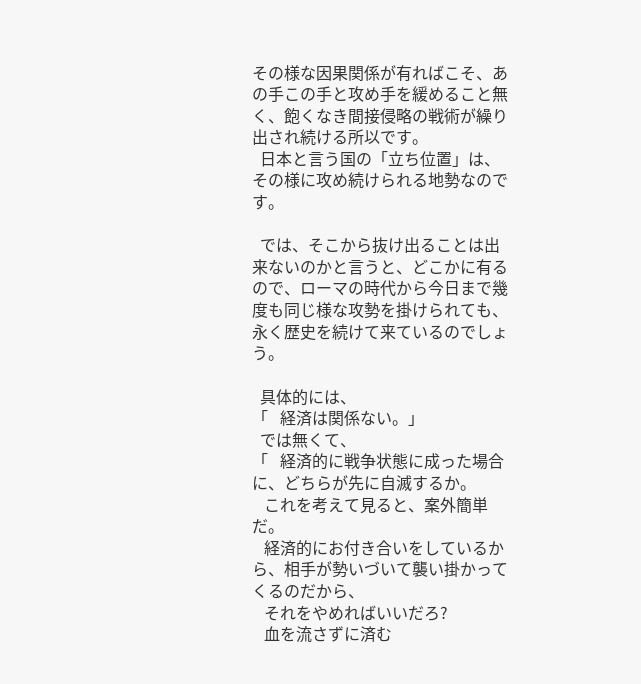その様な因果関係が有ればこそ、あの手この手と攻め手を緩めること無く、飽くなき間接侵略の戦術が繰り出され続ける所以です。
  日本と言う国の「立ち位置」は、その様に攻め続けられる地勢なのです。

  では、そこから抜け出ることは出来ないのかと言うと、どこかに有るので、ローマの時代から今日まで幾度も同じ様な攻勢を掛けられても、永く歴史を続けて来ているのでしょう。

  具体的には、
「   経済は関係ない。」
  では無くて、
「   経済的に戦争状態に成った場合に、どちらが先に自滅するか。
   これを考えて見ると、案外簡単だ。
   経済的にお付き合いをしているから、相手が勢いづいて襲い掛かってくるのだから、
   それをやめればいいだろ?
   血を流さずに済む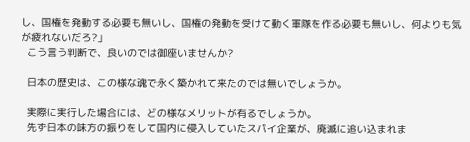し、国権を発動する必要も無いし、国権の発動を受けて動く軍隊を作る必要も無いし、何よりも気が疲れないだろ?」
  こう言う判断で、良いのでは御座いませんか?

  日本の歴史は、この様な魂で永く築かれて来たのでは無いでしょうか。

  実際に実行した場合には、どの様なメリットが有るでしょうか。
  先ず日本の味方の振りをして国内に侵入していたスパイ企業が、廃滅に追い込まれま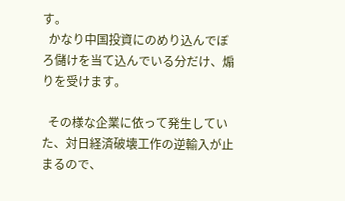す。
  かなり中国投資にのめり込んでぼろ儲けを当て込んでいる分だけ、煽りを受けます。

  その様な企業に依って発生していた、対日経済破壊工作の逆輸入が止まるので、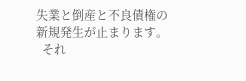失業と倒産と不良債権の新規発生が止まります。
  それ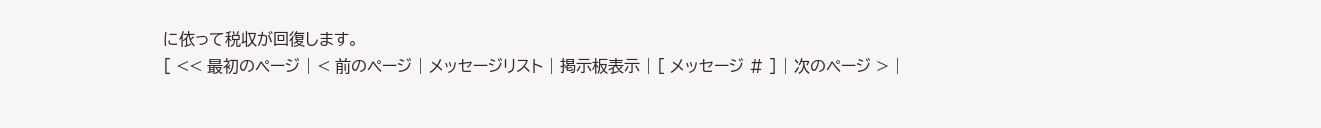に依って税収が回復します。
[ << 最初のページ | < 前のページ | メッセージリスト | 掲示板表示 | [ メッセージ # ] | 次のページ > |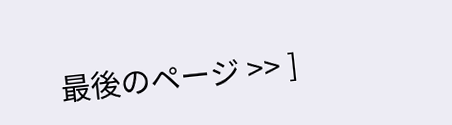最後のページ >> ]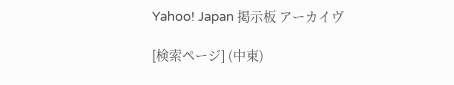Yahoo! Japan 掲示板 アーカイヴ

[検索ページ] (中東)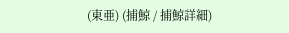(東亜) (捕鯨 / 捕鯨詳細)